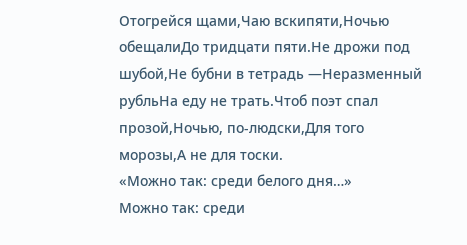Отогрейся щами,Чаю вскипяти,Ночью обещалиДо тридцати пяти.Не дрожи под шубой,Не бубни в тетрадь —Неразменный рубльНа еду не трать.Чтоб поэт спал прозой,Ночью, по-людски,Для того морозы,А не для тоски.
«Можно так: среди белого дня…»
Можно так: среди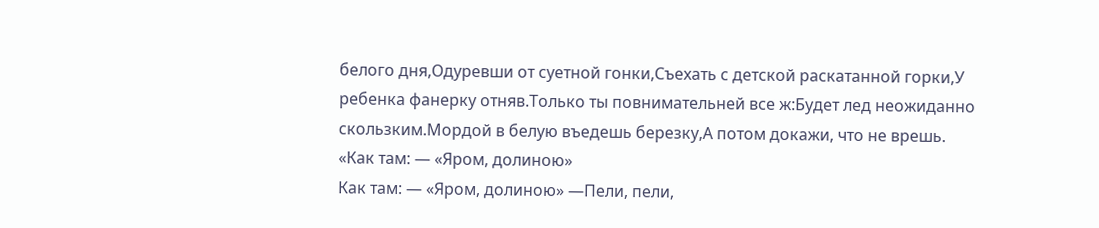белого дня,Одуревши от суетной гонки,Съехать с детской раскатанной горки,У
ребенка фанерку отняв.Только ты повнимательней все ж:Будет лед неожиданно скользким.Мордой в белую въедешь березку,А потом докажи, что не врешь.
«Как там: — «Яром, долиною»
Как там: — «Яром, долиною» —Пели, пели,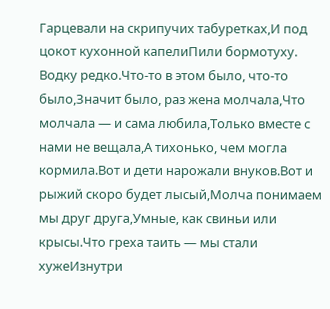Гарцевали на скрипучих табуретках,И под цокот кухонной капелиПили бормотуху. Водку редко.Что-то в этом было, что-то было,Значит было, раз жена молчала,Что молчала — и сама любила,Только вместе с нами не вещала,А тихонько, чем могла кормила.Вот и дети нарожали внуков.Вот и рыжий скоро будет лысый,Молча понимаем мы друг друга,Умные, как свиньи или крысы.Что греха таить — мы стали хужеИзнутри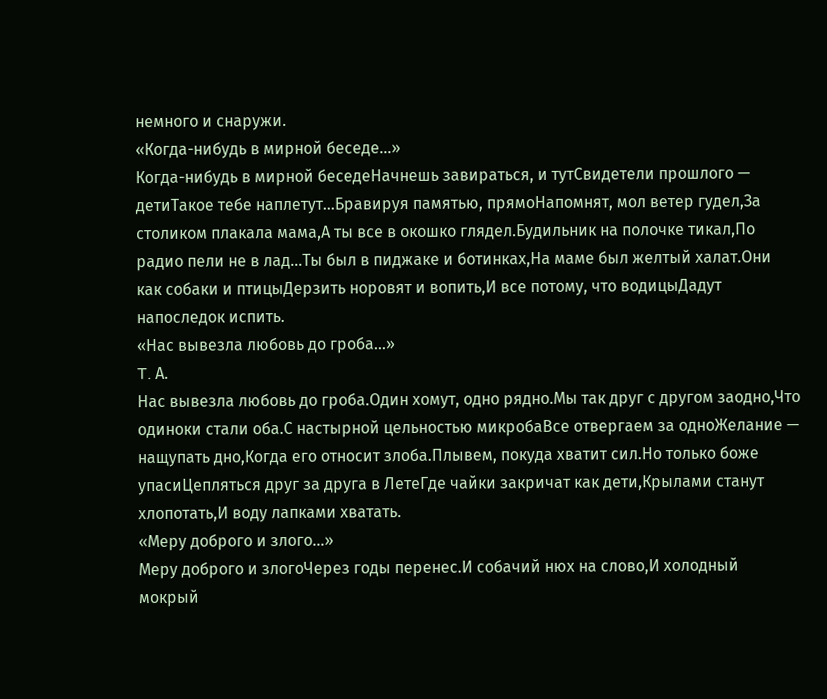немного и снаружи.
«Когда-нибудь в мирной беседе…»
Когда-нибудь в мирной беседеНачнешь завираться, и тутСвидетели прошлого — детиТакое тебе наплетут…Бравируя памятью, прямоНапомнят, мол ветер гудел,За столиком плакала мама,А ты все в окошко глядел.Будильник на полочке тикал,По радио пели не в лад…Ты был в пиджаке и ботинках,На маме был желтый халат.Они как собаки и птицыДерзить норовят и вопить,И все потому, что водицыДадут напоследок испить.
«Нас вывезла любовь до гроба…»
T. А.
Нас вывезла любовь до гроба.Один хомут, одно рядно.Мы так друг с другом заодно,Что одиноки стали оба.С настырной цельностью микробаВсе отвергаем за одноЖелание — нащупать дно,Когда его относит злоба.Плывем, покуда хватит сил.Но только боже упасиЦепляться друг за друга в ЛетеГде чайки закричат как дети,Крылами станут хлопотать,И воду лапками хватать.
«Меру доброго и злого…»
Меру доброго и злогоЧерез годы перенес.И собачий нюх на слово,И холодный мокрый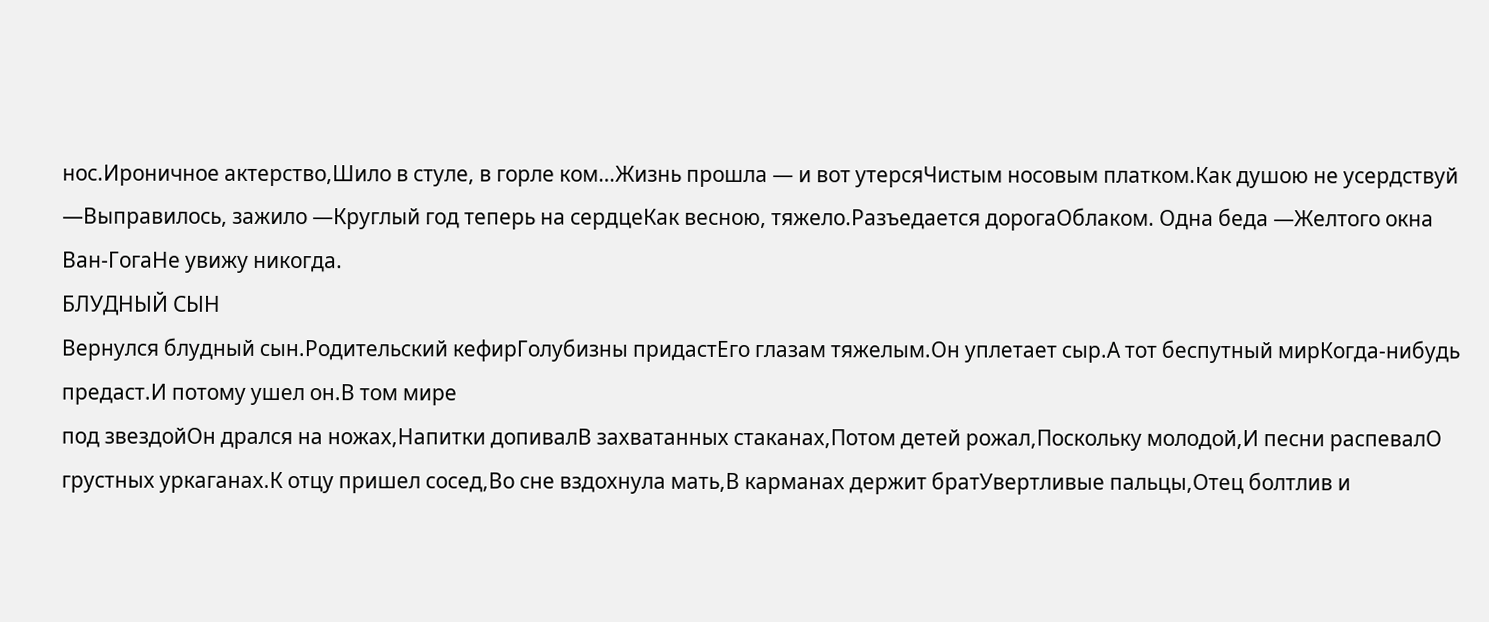нос.Ироничное актерство,Шило в стуле, в горле ком…Жизнь прошла — и вот утерсяЧистым носовым платком.Как душою не усердствуй —Выправилось, зажило —Круглый год теперь на сердцеКак весною, тяжело.Разъедается дорогаОблаком. Одна беда —Желтого окна Ван-ГогаНе увижу никогда.
БЛУДНЫЙ СЫН
Вернулся блудный сын.Родительский кефирГолубизны придастЕго глазам тяжелым.Он уплетает сыр.А тот беспутный мирКогда-нибудь предаст.И потому ушел он.В том мире
под звездойОн дрался на ножах,Напитки допивалВ захватанных стаканах,Потом детей рожал,Поскольку молодой,И песни распевалО грустных уркаганах.К отцу пришел сосед,Во сне вздохнула мать,В карманах держит братУвертливые пальцы,Отец болтлив и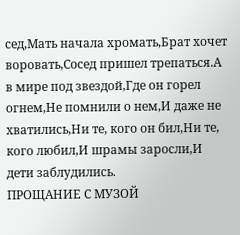сед,Мать начала хромать,Брат хочет воровать,Сосед пришел трепаться.А в мире под звездой,Где он горел огнем,Не помнили о нем,И даже не хватились,Ни те, кого он бил,Ни те, кого любил,И шрамы заросли,И дети заблудились.
ПРОЩАНИЕ С МУЗОЙ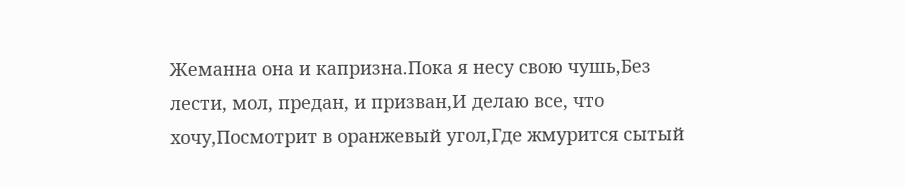Жеманна она и капризна.Пока я несу свою чушь,Без лести, мол, предан, и призван,И делаю все, что хочу,Посмотрит в оранжевый угол,Где жмурится сытый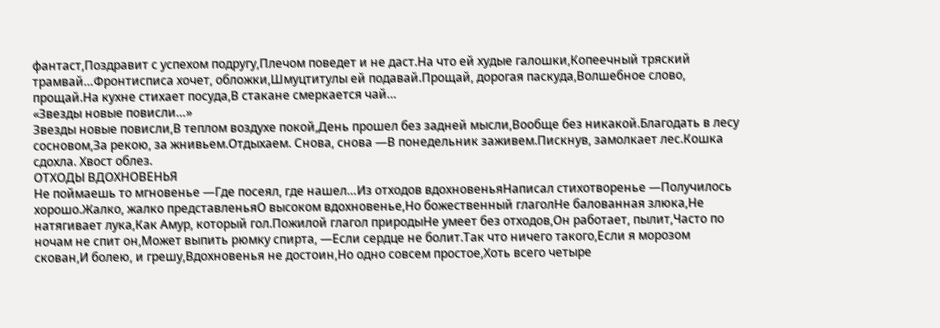фантаст,Поздравит с успехом подругу,Плечом поведет и не даст.На что ей худые галошки,Копеечный тряский трамвай…Фронтисписа хочет, обложки,Шмуцтитулы ей подавай.Прощай, дорогая паскуда,Волшебное слово, прощай.На кухне стихает посуда,В стакане смеркается чай…
«Звезды новые повисли…»
Звезды новые повисли,В теплом воздухе покой,День прошел без задней мысли,Вообще без никакой.Благодать в лесу сосновом,За рекою, за жнивьем.Отдыхаем. Снова, снова —В понедельник заживем.Пискнув, замолкает лес.Кошка сдохла. Хвост облез.
ОТХОДЫ ВДОХНОВЕНЬЯ
Не поймаешь то мгновенье —Где посеял, где нашел…Из отходов вдохновеньяНаписал стихотворенье —Получилось хорошо.Жалко, жалко представленьяО высоком вдохновенье,Но божественный глаголНе балованная злюка,Не натягивает лука,Как Амур, который гол.Пожилой глагол природыНе умеет без отходов,Он работает, пылит,Часто по ночам не спит он,Может выпить рюмку спирта, —Если сердце не болит.Так что ничего такого,Если я морозом скован,И болею, и грешу,Вдохновенья не достоин,Но одно совсем простое,Хоть всего четыре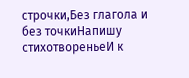строчки,Без глагола и без точкиНапишу стихотвореньеИ к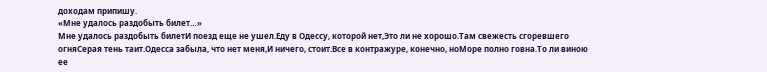доходам припишу.
«Мне удалось раздобыть билет…»
Мне удалось раздобыть билетИ поезд еще не ушел.Еду в Одессу, которой нет,Это ли не хорошо.Там свежесть сгоревшего огняСерая тень таит.Одесса забыла, что нет меня,И ничего, стоит.Все в контражуре, конечно, ноМоре полно говна.То ли виною ее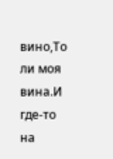вино,То ли моя вина.И где-то на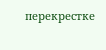перекрестке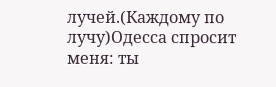лучей.(Каждому по лучу)Одесса спросит меня: ты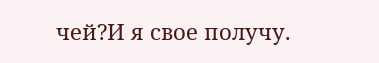чей?И я свое получу.